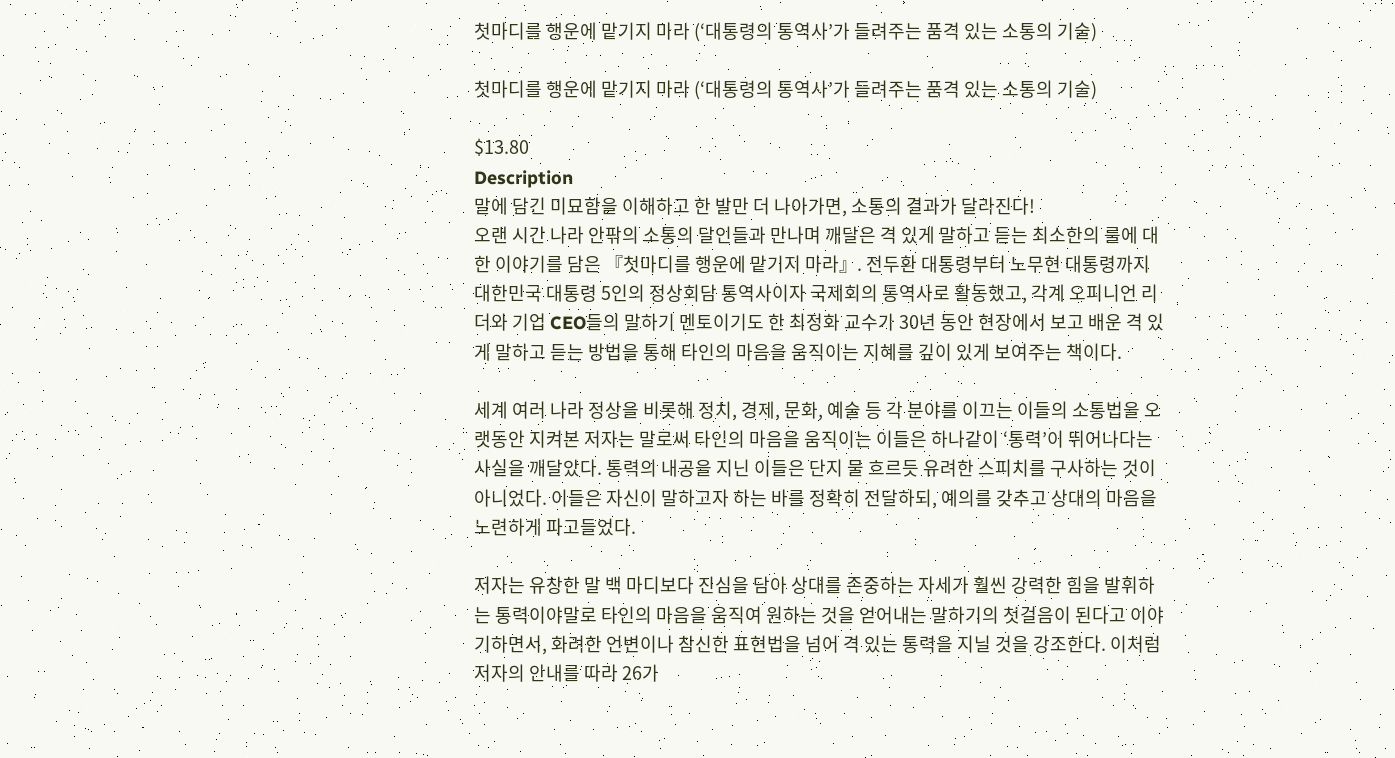첫마디를 행운에 맡기지 마라 (‘대통령의 통역사’가 들려주는 품격 있는 소통의 기술)

첫마디를 행운에 맡기지 마라 (‘대통령의 통역사’가 들려주는 품격 있는 소통의 기술)

$13.80
Description
말에 담긴 미묘함을 이해하고 한 발만 더 나아가면, 소통의 결과가 달라진다!
오랜 시간 나라 안팎의 소통의 달인들과 만나며 깨달은 격 있게 말하고 듣는 최소한의 룰에 대한 이야기를 담은 『첫마디를 행운에 맡기지 마라』. 전두환 대통령부터 노무현 대통령까지 대한민국 대통령 5인의 정상회담 통역사이자 국제회의 통역사로 활동했고, 각계 오피니언 리더와 기업 CEO들의 말하기 멘토이기도 한 최정화 교수가 30년 동안 현장에서 보고 배운 격 있게 말하고 듣는 방법을 통해 타인의 마음을 움직이는 지혜를 깊이 있게 보여주는 책이다.

세계 여러 나라 정상을 비롯해 정치, 경제, 문화, 예술 등 각 분야를 이끄는 이들의 소통법을 오랫동안 지켜본 저자는 말로써 타인의 마음을 움직이는 이들은 하나같이 ‘통력’이 뛰어나다는 사실을 깨달았다. 통력의 내공을 지닌 이들은 단지 물 흐르듯 유려한 스피치를 구사하는 것이 아니었다. 이들은 자신이 말하고자 하는 바를 정확히 전달하되, 예의를 갖추고 상대의 마음을 노련하게 파고들었다.

저자는 유창한 말 백 마디보다 진심을 담아 상대를 존중하는 자세가 훨씬 강력한 힘을 발휘하는 통력이야말로 타인의 마음을 움직여 원하는 것을 얻어내는 말하기의 첫걸음이 된다고 이야기하면서, 화려한 언변이나 참신한 표현법을 넘어 격 있는 통력을 지닐 것을 강조한다. 이처럼 저자의 안내를 따라 26가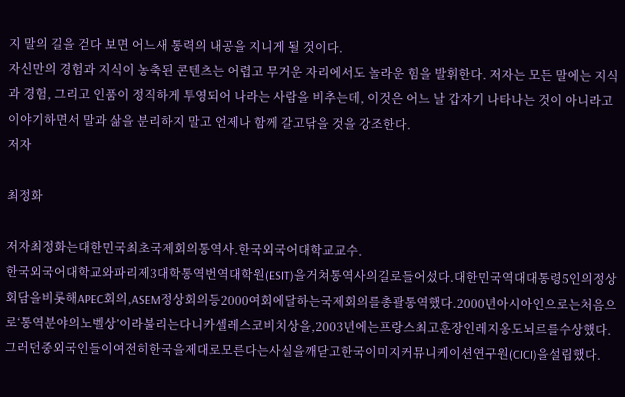지 말의 길을 걷다 보면 어느새 통력의 내공을 지니게 될 것이다.
자신만의 경험과 지식이 농축된 콘텐츠는 어렵고 무거운 자리에서도 놀라운 힘을 발휘한다. 저자는 모든 말에는 지식과 경험, 그리고 인품이 정직하게 투영되어 나라는 사람을 비추는데, 이것은 어느 날 갑자기 나타나는 것이 아니라고 이야기하면서 말과 삶을 분리하지 말고 언제나 함께 갈고닦을 것을 강조한다.
저자

최정화

저자최정화는대한민국최초국제회의통역사.한국외국어대학교교수.
한국외국어대학교와파리제3대학통역번역대학원(ESIT)을거쳐통역사의길로들어섰다.대한민국역대대통령5인의정상회담을비롯해APEC회의,ASEM정상회의등2000여회에달하는국제회의를총괄통역했다.2000년아시아인으로는처음으로‘통역분야의노벨상’이라불리는다니카셀레스코비치상을,2003년에는프랑스최고훈장인레지옹도뇌르를수상했다.
그러던중외국인들이여전히한국을제대로모른다는사실을깨닫고한국이미지커뮤니케이션연구원(CICI)을설립했다.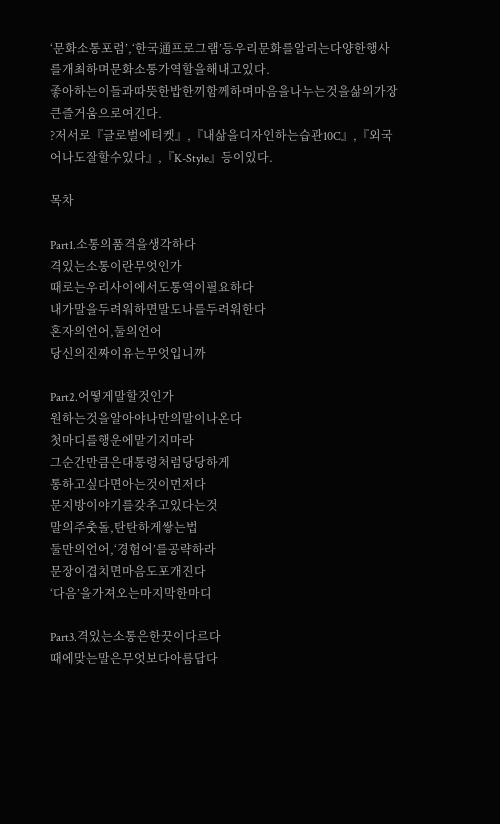‘문화소통포럼’,‘한국通프로그램’등우리문화를알리는다양한행사를개최하며문화소통가역할을해내고있다.
좋아하는이들과따뜻한밥한끼함께하며마음을나누는것을삶의가장큰즐거움으로여긴다.
?저서로『글로벌에티켓』,『내삶을디자인하는습관10C』,『외국어나도잘할수있다』,『K-Style』등이있다.

목차

Part1.소통의품격을생각하다
격있는소통이란무엇인가
때로는우리사이에서도통역이필요하다
내가말을두려워하면말도나를두려워한다
혼자의언어,둘의언어
당신의진짜이유는무엇입니까

Part2.어떻게말할것인가
원하는것을알아야나만의말이나온다
첫마디를행운에맡기지마라
그순간만큼은대통령처럼당당하게
통하고싶다면아는것이먼저다
문지방이야기를갖추고있다는것
말의주춧돌,탄탄하게쌓는법
둘만의언어,‘경험어’를공략하라
문장이겹치면마음도포개진다
‘다음’을가져오는마지막한마디

Part3.격있는소통은한끗이다르다
때에맞는말은무엇보다아름답다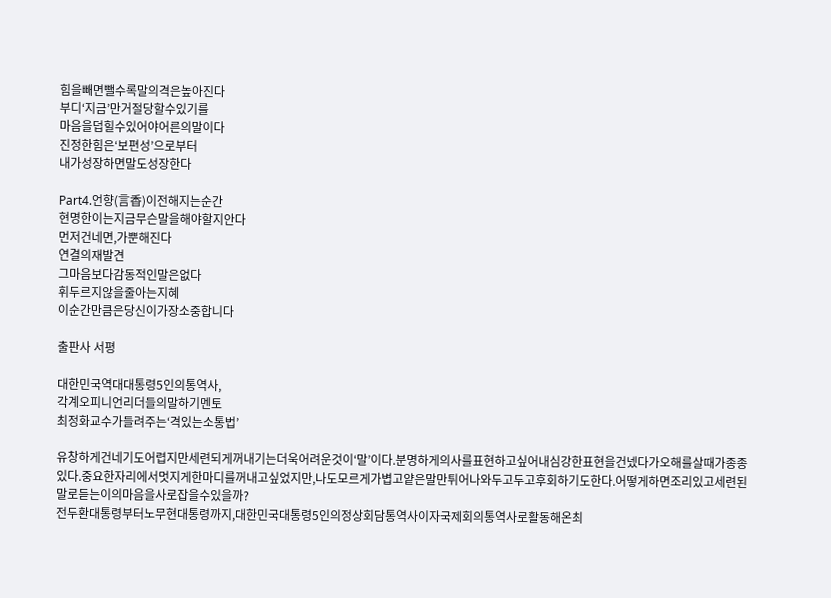힘을빼면뺄수록말의격은높아진다
부디‘지금’만거절당할수있기를
마음을덥힐수있어야어른의말이다
진정한힘은‘보편성’으로부터
내가성장하면말도성장한다

Part4.언향(言香)이전해지는순간
현명한이는지금무슨말을해야할지안다
먼저건네면,가뿐해진다
연결의재발견
그마음보다감동적인말은없다
휘두르지않을줄아는지혜
이순간만큼은당신이가장소중합니다

출판사 서평

대한민국역대대통령5인의통역사,
각계오피니언리더들의말하기멘토
최정화교수가들려주는‘격있는소통법’

유창하게건네기도어렵지만세련되게꺼내기는더욱어려운것이‘말’이다.분명하게의사를표현하고싶어내심강한표현을건넸다가오해를살때가종종있다.중요한자리에서멋지게한마디를꺼내고싶었지만,나도모르게가볍고얕은말만튀어나와두고두고후회하기도한다.어떻게하면조리있고세련된말로듣는이의마음을사로잡을수있을까?
전두환대통령부터노무현대통령까지,대한민국대통령5인의정상회담통역사이자국제회의통역사로활동해온최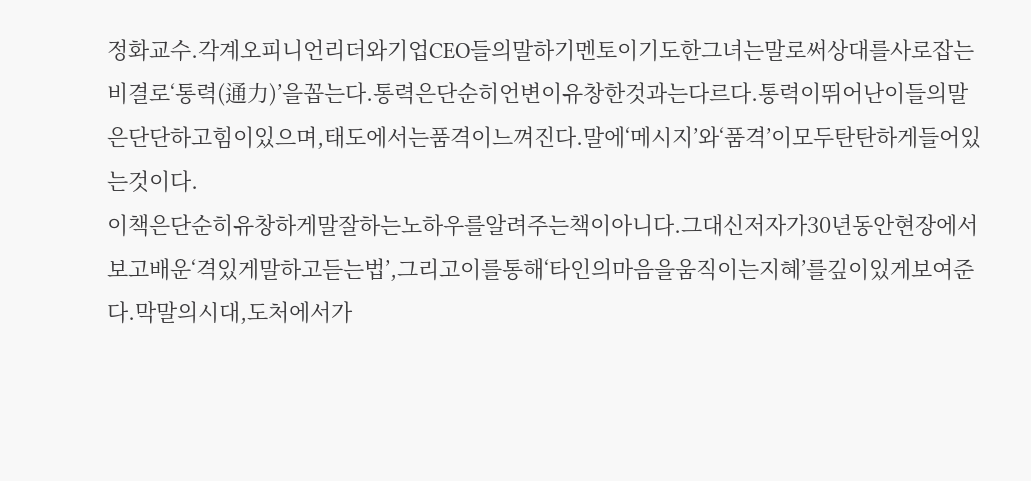정화교수.각계오피니언리더와기업CEO들의말하기멘토이기도한그녀는말로써상대를사로잡는비결로‘통력(通力)’을꼽는다.통력은단순히언변이유창한것과는다르다.통력이뛰어난이들의말은단단하고힘이있으며,태도에서는품격이느껴진다.말에‘메시지’와‘품격’이모두탄탄하게들어있는것이다.
이책은단순히유창하게말잘하는노하우를알려주는책이아니다.그대신저자가30년동안현장에서보고배운‘격있게말하고듣는법’,그리고이를통해‘타인의마음을움직이는지혜’를깊이있게보여준다.막말의시대,도처에서가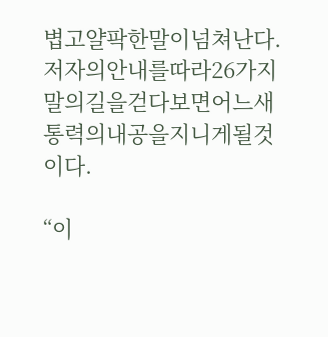볍고얄팍한말이넘쳐난다.저자의안내를따라26가지말의길을걷다보면어느새통력의내공을지니게될것이다.

“이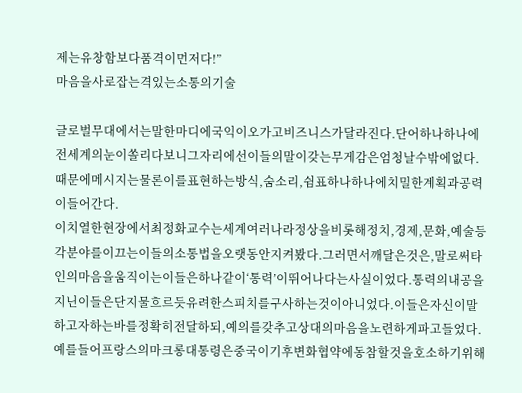제는유창함보다품격이먼저다!”
마음을사로잡는격있는소통의기술

글로벌무대에서는말한마디에국익이오가고비즈니스가달라진다.단어하나하나에전세계의눈이쏠리다보니그자리에선이들의말이갖는무게감은엄청날수밖에없다.때문에메시지는물론이를표현하는방식,숨소리,쉼표하나하나에치밀한계획과공력이들어간다.
이치열한현장에서최정화교수는세계여러나라정상을비롯해정치,경제,문화,예술등각분야를이끄는이들의소통법을오랫동안지켜봤다.그러면서깨달은것은,말로써타인의마음을움직이는이들은하나같이‘통력’이뛰어나다는사실이었다.통력의내공을지닌이들은단지물흐르듯유려한스피치를구사하는것이아니었다.이들은자신이말하고자하는바를정확히전달하되,예의를갖추고상대의마음을노련하게파고들었다.예를들어프랑스의마크롱대통령은중국이기후변화협약에동참할것을호소하기위해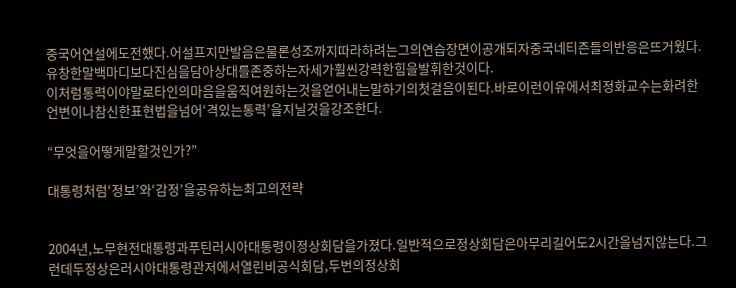중국어연설에도전했다.어설프지만발음은물론성조까지따라하려는그의연습장면이공개되자중국네티즌들의반응은뜨거웠다.유창한말백마디보다진심을담아상대를존중하는자세가훨씬강력한힘을발휘한것이다.
이처럼통력이야말로타인의마음을움직여원하는것을얻어내는말하기의첫걸음이된다.바로이런이유에서최정화교수는화려한언변이나참신한표현법을넘어‘격있는통력’을지닐것을강조한다.

“무엇을어떻게말할것인가?”

대통령처럼‘정보’와‘감정’을공유하는최고의전략


2004년,노무현전대통령과푸틴러시아대통령이정상회담을가졌다.일반적으로정상회담은아무리길어도2시간을넘지않는다.그런데두정상은러시아대통령관저에서열린비공식회담,두번의정상회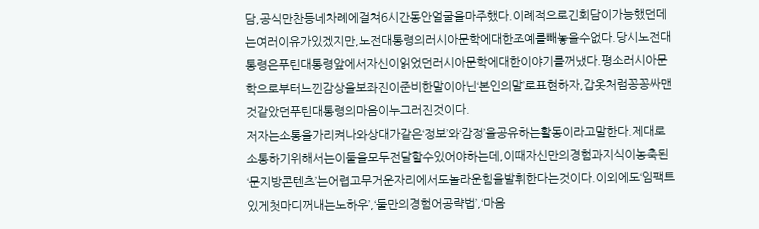담,공식만찬등네차례에걸쳐6시간동안얼굴을마주했다.이례적으로긴회담이가능했던데는여러이유가있겠지만,노전대통령의러시아문학에대한조예를빼놓을수없다.당시노전대통령은푸틴대통령앞에서자신이읽었던러시아문학에대한이야기를꺼냈다.평소러시아문학으로부터느낀감상을보좌진이준비한말이아닌‘본인의말’로표현하자,갑옷처럼꽁꽁싸맨것같았던푸틴대통령의마음이누그러진것이다.
저자는소통을가리켜나와상대가같은‘정보’와‘감정’을공유하는활동이라고말한다.제대로소통하기위해서는이둘을모두전달할수있어야하는데,이때자신만의경험과지식이농축된‘문지방콘텐츠’는어렵고무거운자리에서도놀라운힘을발휘한다는것이다.이외에도‘임팩트있게첫마디꺼내는노하우’,‘둘만의경험어공략법’,‘마음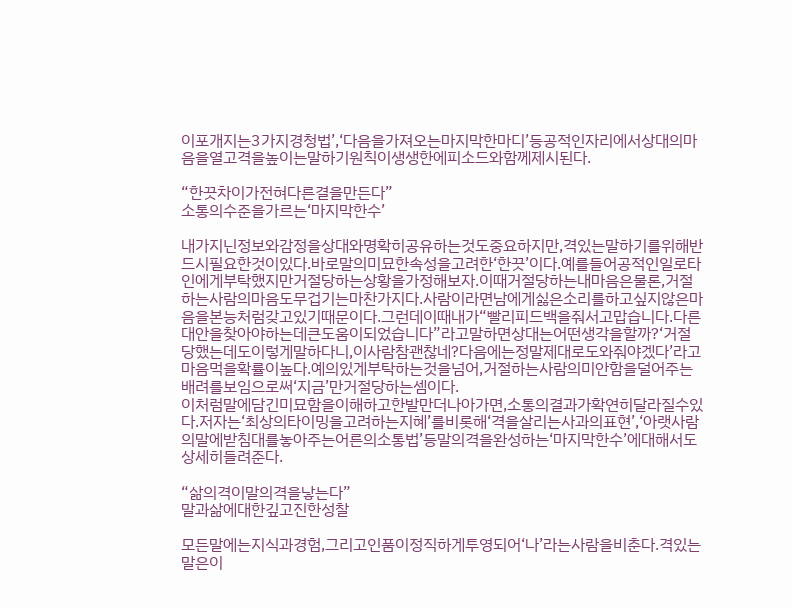이포개지는3가지경청법’,‘다음을가져오는마지막한마디’등공적인자리에서상대의마음을열고격을높이는말하기원칙이생생한에피소드와함께제시된다.

“한끗차이가전혀다른결을만든다”
소통의수준을가르는‘마지막한수’

내가지닌정보와감정을상대와명확히공유하는것도중요하지만,격있는말하기를위해반드시필요한것이있다.바로말의미묘한속성을고려한‘한끗’이다.예를들어공적인일로타인에게부탁했지만거절당하는상황을가정해보자.이때거절당하는내마음은물론,거절하는사람의마음도무겁기는마찬가지다.사람이라면남에게싫은소리를하고싶지않은마음을본능처럼갖고있기때문이다.그런데이때내가“빨리피드백을줘서고맙습니다.다른대안을찾아야하는데큰도움이되었습니다”라고말하면상대는어떤생각을할까?‘거절당했는데도이렇게말하다니,이사람참괜찮네?다음에는정말제대로도와줘야겠다’라고마음먹을확률이높다.예의있게부탁하는것을넘어,거절하는사람의미안함을덜어주는배려를보임으로써‘지금’만거절당하는셈이다.
이처럼말에담긴미묘함을이해하고한발만더나아가면,소통의결과가확연히달라질수있다.저자는‘최상의타이밍을고려하는지혜’를비롯해‘격을살리는사과의표현’,‘아랫사람의말에받침대를놓아주는어른의소통법’등말의격을완성하는‘마지막한수’에대해서도상세히들려준다.

“삶의격이말의격을낳는다”
말과삶에대한깊고진한성찰

모든말에는지식과경험,그리고인품이정직하게투영되어‘나’라는사람을비춘다.격있는말은이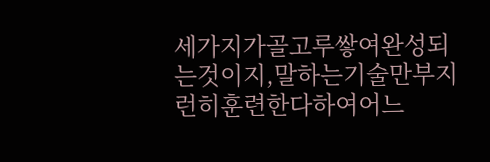세가지가골고루쌓여완성되는것이지,말하는기술만부지런히훈련한다하여어느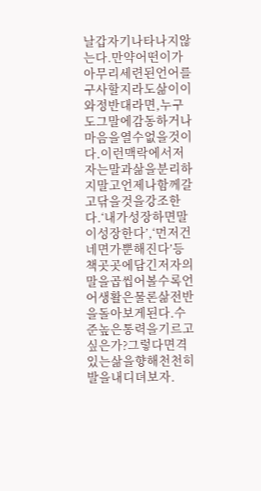날갑자기나타나지않는다.만약어떤이가아무리세련된언어를구사할지라도삶이이와정반대라면,누구도그말에감동하거나마음을열수없을것이다.이런맥락에서저자는말과삶을분리하지말고언제나함께갈고닦을것을강조한다.‘내가성장하면말이성장한다’,‘먼저건네면가뿐해진다’등책곳곳에담긴저자의말을곱씹어볼수록언어생활은물론삶전반을돌아보게된다.수준높은통력을기르고싶은가?그렇다면격있는삶을향해천천히발을내디뎌보자.